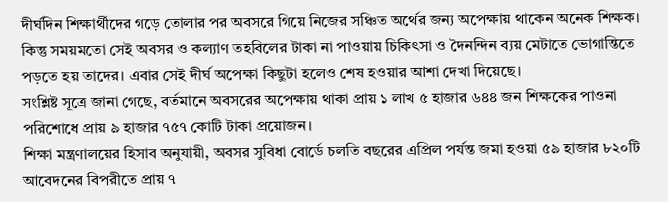দীর্ঘদিন শিক্ষার্থীদের গড়ে তোলার পর অবসরে গিয়ে নিজের সঞ্চিত অর্থের জন্য অপেক্ষায় থাকেন অনেক শিক্ষক। কিন্তু সময়মতো সেই অবসর ও কল্যাণ তহবিলের টাকা না পাওয়ায় চিকিৎসা ও দৈনন্দিন ব্যয় মেটাতে ভোগান্তিতে পড়তে হয় তাদের। এবার সেই দীর্ঘ অপেক্ষা কিছুটা হলেও শেষ হওয়ার আশা দেখা দিয়েছে।
সংশ্লিষ্ট সূত্রে জানা গেছে, বর্তমানে অবসরের অপেক্ষায় থাকা প্রায় ১ লাখ ৫ হাজার ৬৪৪ জন শিক্ষকের পাওনা পরিশোধে প্রায় ৯ হাজার ৭৫৭ কোটি টাকা প্রয়োজন।
শিক্ষা মন্ত্রণালয়ের হিসাব অনুযায়ী, অবসর সুবিধা বোর্ডে চলতি বছরের এপ্রিল পর্যন্ত জমা হওয়া ৫৯ হাজার ৮২০টি আবেদনের বিপরীতে প্রায় ৭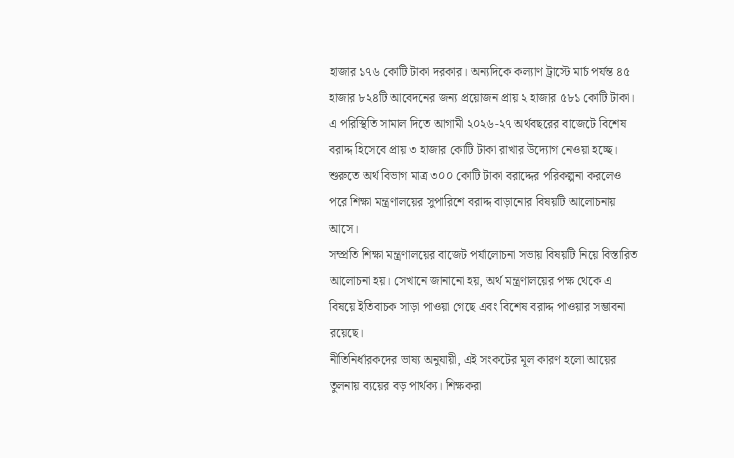হাজার ১৭৬ কোটি টাকা দরকার। অন্যদিকে কল্যাণ ট্রাস্টে মার্চ পর্যন্ত ৪৫ হাজার ৮২৪টি আবেদনের জন্য প্রয়োজন প্রায় ২ হাজার ৫৮১ কোটি টাকা।
এ পরিস্থিতি সামাল দিতে আগামী ২০২৬-২৭ অর্থবছরের বাজেটে বিশেষ বরাদ্দ হিসেবে প্রায় ৩ হাজার কোটি টাকা রাখার উদ্যোগ নেওয়া হচ্ছে। শুরুতে অর্থ বিভাগ মাত্র ৩০০ কোটি টাকা বরাদ্দের পরিকল্পনা করলেও পরে শিক্ষা মন্ত্রণালয়ের সুপারিশে বরাদ্দ বাড়ানোর বিষয়টি আলোচনায় আসে।
সম্প্রতি শিক্ষা মন্ত্রণালয়ের বাজেট পর্যালোচনা সভায় বিষয়টি নিয়ে বিস্তারিত আলোচনা হয়। সেখানে জানানো হয়, অর্থ মন্ত্রণালয়ের পক্ষ থেকে এ বিষয়ে ইতিবাচক সাড়া পাওয়া গেছে এবং বিশেষ বরাদ্দ পাওয়ার সম্ভাবনা রয়েছে।
নীতিনির্ধারকদের ভাষ্য অনুযায়ী, এই সংকটের মূল কারণ হলো আয়ের তুলনায় ব্যয়ের বড় পার্থক্য। শিক্ষকরা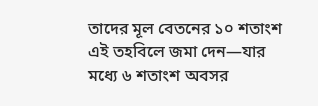তাদের মূল বেতনের ১০ শতাংশ এই তহবিলে জমা দেন—যার মধ্যে ৬ শতাংশ অবসর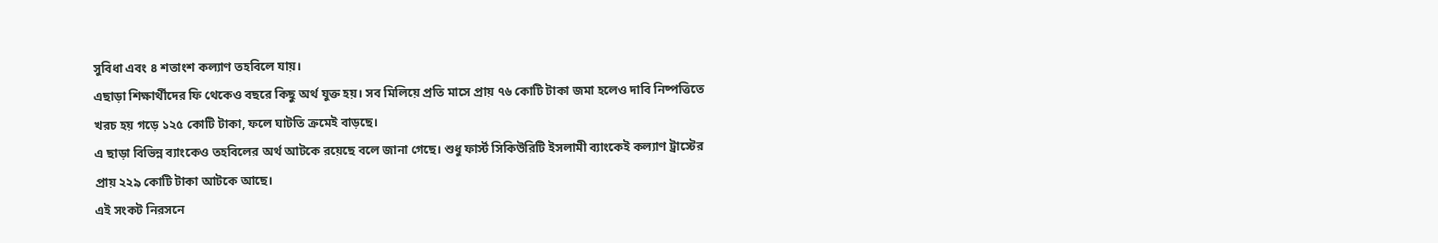সুবিধা এবং ৪ শতাংশ কল্যাণ তহবিলে যায়।
এছাড়া শিক্ষার্থীদের ফি থেকেও বছরে কিছু অর্থ যুক্ত হয়। সব মিলিয়ে প্রতি মাসে প্রায় ৭৬ কোটি টাকা জমা হলেও দাবি নিষ্পত্তিতে খরচ হয় গড়ে ১২৫ কোটি টাকা, ফলে ঘাটতি ক্রমেই বাড়ছে।
এ ছাড়া বিভিন্ন ব্যাংকেও তহবিলের অর্থ আটকে রয়েছে বলে জানা গেছে। শুধু ফার্স্ট সিকিউরিটি ইসলামী ব্যাংকেই কল্যাণ ট্রাস্টের প্রায় ২২৯ কোটি টাকা আটকে আছে।
এই সংকট নিরসনে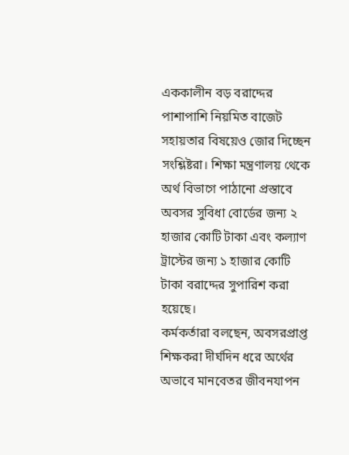এককালীন বড় বরাদ্দের পাশাপাশি নিয়মিত বাজেট সহায়তার বিষয়েও জোর দিচ্ছেন সংশ্লিষ্টরা। শিক্ষা মন্ত্রণালয় থেকে অর্থ বিভাগে পাঠানো প্রস্তাবে অবসর সুবিধা বোর্ডের জন্য ২ হাজার কোটি টাকা এবং কল্যাণ ট্রাস্টের জন্য ১ হাজার কোটি টাকা বরাদ্দের সুপারিশ করা হয়েছে।
কর্মকর্তারা বলছেন, অবসরপ্রাপ্ত শিক্ষকরা দীর্ঘদিন ধরে অর্থের অভাবে মানবেতর জীবনযাপন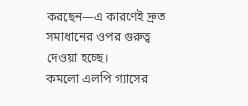করছেন—এ কারণেই দ্রুত সমাধানের ওপর গুরুত্ব দেওয়া হচ্ছে।
কমলো এলপি গ্যাসের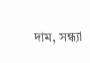দাম, সন্ধ্যা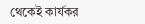থেকেই কার্যকর